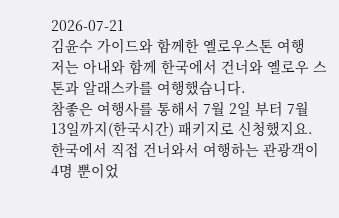2026-07-21
김윤수 가이드와 함께한 옐로우스톤 여행
저는 아내와 함께 한국에서 건너와 옐로우 스톤과 알래스카를 여행했습니다.
참좋은 여행사를 통해서 7월 2일 부터 7월 13일까지(한국시간) 패키지로 신청했지요.
한국에서 직접 건너와서 여행하는 관광객이 4명 뿐이었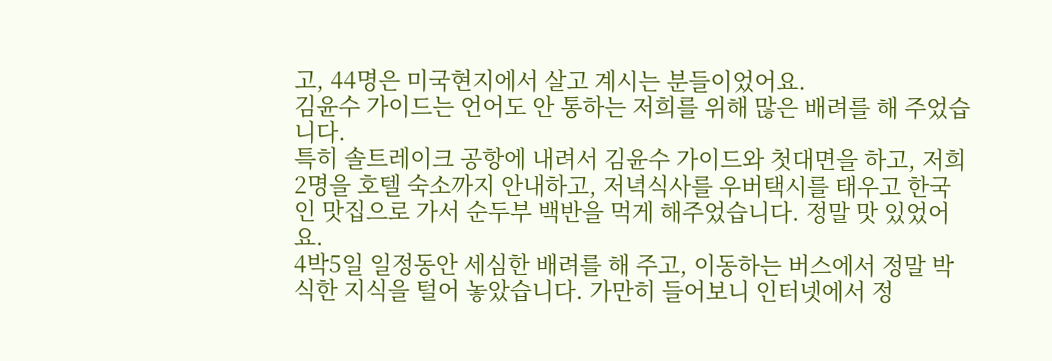고, 44명은 미국현지에서 살고 계시는 분들이었어요.
김윤수 가이드는 언어도 안 통하는 저희를 위해 많은 배려를 해 주었습니다.
특히 솔트레이크 공항에 내려서 김윤수 가이드와 첫대면을 하고, 저희 2명을 호텔 숙소까지 안내하고, 저녁식사를 우버택시를 태우고 한국인 맛집으로 가서 순두부 백반을 먹게 해주었습니다. 정말 맛 있었어요.
4박5일 일정동안 세심한 배려를 해 주고, 이동하는 버스에서 정말 박식한 지식을 털어 놓았습니다. 가만히 들어보니 인터넷에서 정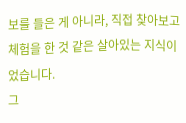보를 들은 게 아니라, 직접 찾아보고 체험을 한 것 같은 살아있는 지식이었습니다.
그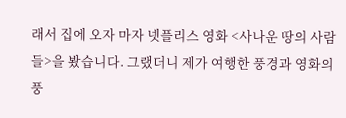래서 집에 오자 마자 넷플리스 영화 <사나운 땅의 사람들>을 봤습니다. 그랬더니 제가 여행한 풍경과 영화의 풍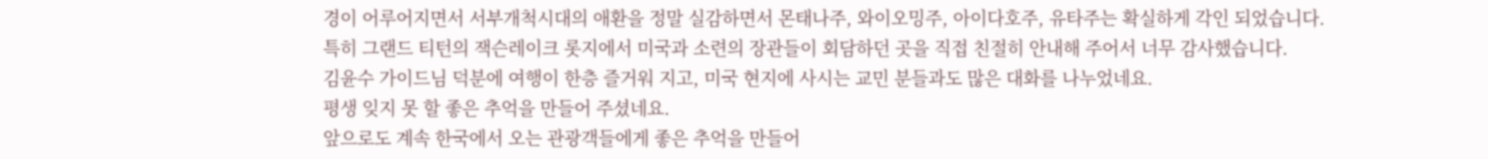경이 어루어지면서 서부개척시대의 애환을 정말 실감하면서 몬태나주, 와이오밍주, 아이다호주, 유타주는 확실하게 각인 되었습니다.
특히 그랜드 티턴의 잭슨레이크 롯지에서 미국과 소련의 장관들이 회담하던 곳을 직접 친절히 안내해 주어서 너무 감사했습니다.
김윤수 가이드님 덕분에 여행이 한층 즐거워 지고, 미국 현지에 사시는 교민 분들과도 많은 대화를 나누었네요.
평생 잊지 못 할 좋은 추억을 만들어 주셨네요.
앞으로도 계속 한국에서 오는 관광객들에게 좋은 추억을 만들어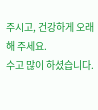주시고, 건강하게 오래 해 주세요.
수고 많이 하셨습니다.